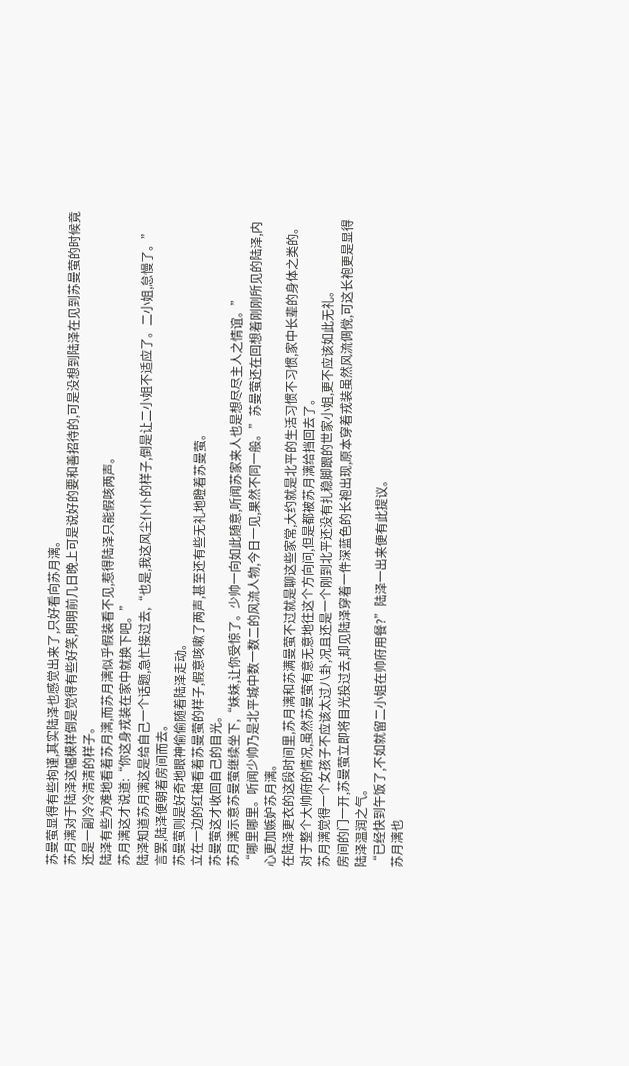苏曼萤显得有些拘谨,其实陆泽也感觉出来了,只好看向苏月漓。
苏月漓对于陆泽这幅模样倒是觉得有些好笑,明明前几日晚上可是说好的要和善招待的,可是没想到陆泽在见到苏曼萤的时候竟还是一副冷冷清清的样子。
陆泽有些为难地看着苏月漓,而苏月漓似乎假装看不见,惹得陆泽只能假咳两声。
苏月漓这才说道:“你这身戎装在家中就换下吧。”
陆泽知道苏月漓这是给自己一个话题,急忙接过去,“也是,我这风尘仆仆的样子,倒是让二小姐不适应了。二小姐,怠慢了。”
言罢,陆泽便朝着房间而去。
苏曼萤则是好奇地眼神偷偷随着陆泽走动。
立在一边的红袖看着苏曼萤的样子,假意咳嗽了两声,甚至还有些无礼地瞪着苏曼萤。
苏曼萤这才收回自己的目光。
苏月漓示意苏曼萤继续坐下,“妹妹,让你受惊了。少帅一向如此随意,听闻苏家来人也是想尽尽主人之情谊。”
“哪里哪里。听闻少帅乃是北平城中数一数二的风流人物,今日一见,果然不同一般。”苏曼萤还在回想着刚刚所见的陆泽,内心更加嫉妒苏月漓。
在陆泽更衣的这段时间里,苏月漓和苏满曼萤不过就是聊这些家常,大约就是北平的生活习惯不习惯,家中长辈的身体之类的。对于整个大帅府的情况,虽然苏曼萤有意无意地往这个方向问,但是都被苏月漓给挡回去了。
苏月漓觉得一个女孩子不应该太过八卦,况且还是一个刚到北平还没有扎稳脚跟的世家小姐,更不应该如此无礼。
房间的门一开,苏曼萤立即将目光投过去,却见陆泽穿着一件深蓝色的长袍出现,原本穿着戎装虽然风流倜傥,可这长袍更是显得陆泽温润之气。
“已经快到午饭了,不如就留二小姐在帅府用餐?”陆泽一出来便有此提议。
苏月漓也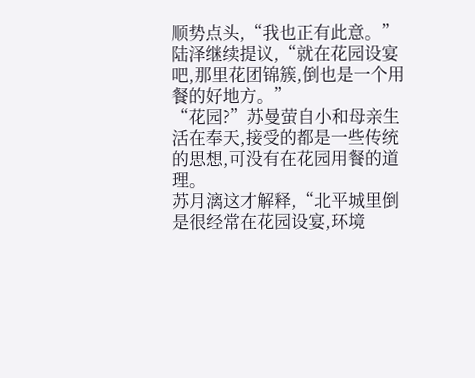顺势点头,“我也正有此意。”
陆泽继续提议,“就在花园设宴吧,那里花团锦簇,倒也是一个用餐的好地方。”
“花园?”苏曼萤自小和母亲生活在奉天,接受的都是一些传统的思想,可没有在花园用餐的道理。
苏月漓这才解释,“北平城里倒是很经常在花园设宴,环境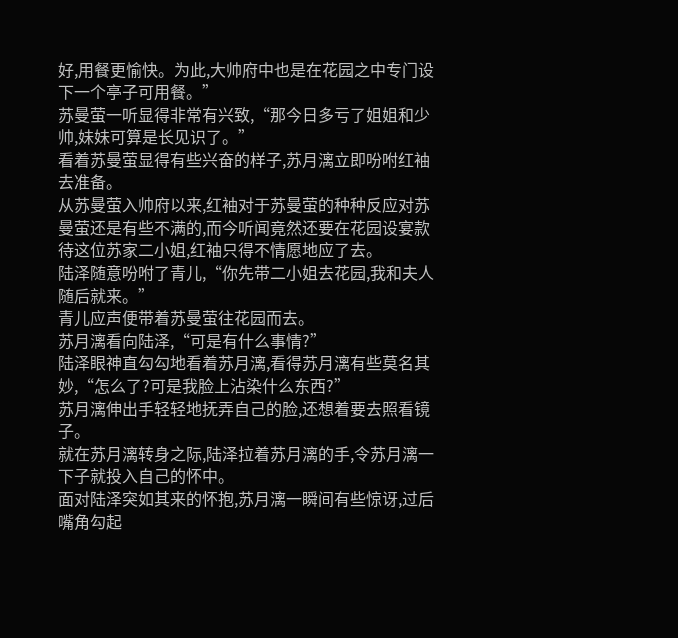好,用餐更愉快。为此,大帅府中也是在花园之中专门设下一个亭子可用餐。”
苏曼萤一听显得非常有兴致,“那今日多亏了姐姐和少帅,妹妹可算是长见识了。”
看着苏曼萤显得有些兴奋的样子,苏月漓立即吩咐红袖去准备。
从苏曼萤入帅府以来,红袖对于苏曼萤的种种反应对苏曼萤还是有些不满的,而今听闻竟然还要在花园设宴款待这位苏家二小姐,红袖只得不情愿地应了去。
陆泽随意吩咐了青儿,“你先带二小姐去花园,我和夫人随后就来。”
青儿应声便带着苏曼萤往花园而去。
苏月漓看向陆泽,“可是有什么事情?”
陆泽眼神直勾勾地看着苏月漓,看得苏月漓有些莫名其妙,“怎么了?可是我脸上沾染什么东西?”
苏月漓伸出手轻轻地抚弄自己的脸,还想着要去照看镜子。
就在苏月漓转身之际,陆泽拉着苏月漓的手,令苏月漓一下子就投入自己的怀中。
面对陆泽突如其来的怀抱,苏月漓一瞬间有些惊讶,过后嘴角勾起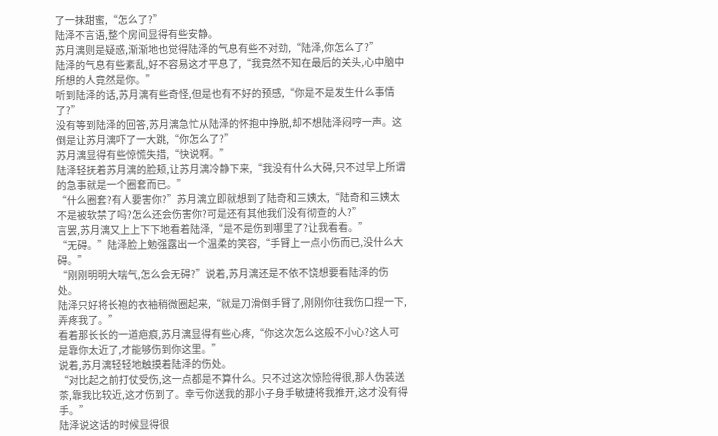了一抹甜蜜,“怎么了?”
陆泽不言语,整个房间显得有些安静。
苏月漓则是疑惑,渐渐地也觉得陆泽的气息有些不对劲,“陆泽,你怎么了?”
陆泽的气息有些紊乱,好不容易这才平息了,“我竟然不知在最后的关头,心中脑中所想的人竟然是你。”
听到陆泽的话,苏月漓有些奇怪,但是也有不好的预感,“你是不是发生什么事情了?”
没有等到陆泽的回答,苏月漓急忙从陆泽的怀抱中挣脱,却不想陆泽闷哼一声。这倒是让苏月漓吓了一大跳,“你怎么了?”
苏月漓显得有些惊慌失措,“快说啊。”
陆泽轻抚着苏月漓的脸颊,让苏月漓冷静下来,“我没有什么大碍,只不过早上所谓的急事就是一个圈套而已。”
“什么圈套?有人要害你?”苏月漓立即就想到了陆奇和三姨太,“陆奇和三姨太不是被软禁了吗?怎么还会伤害你?可是还有其他我们没有彻查的人?”
言罢,苏月漓又上上下下地看着陆泽,“是不是伤到哪里了?让我看看。”
“无碍。”陆泽脸上勉强露出一个温柔的笑容,“手臂上一点小伤而已,没什么大碍。”
“刚刚明明大喘气,怎么会无碍?”说着,苏月漓还是不依不饶想要看陆泽的伤处。
陆泽只好将长袍的衣袖稍微圈起来,“就是刀滑倒手臂了,刚刚你往我伤口捏一下,弄疼我了。”
看着那长长的一道疤痕,苏月漓显得有些心疼,“你这次怎么这般不小心?这人可是靠你太近了,才能够伤到你这里。”
说着,苏月漓轻轻地触摸着陆泽的伤处。
“对比起之前打仗受伤,这一点都是不算什么。只不过这次惊险得很,那人伪装送茶,靠我比较近,这才伤到了。幸亏你送我的那小子身手敏捷将我推开,这才没有得手。”
陆泽说这话的时候显得很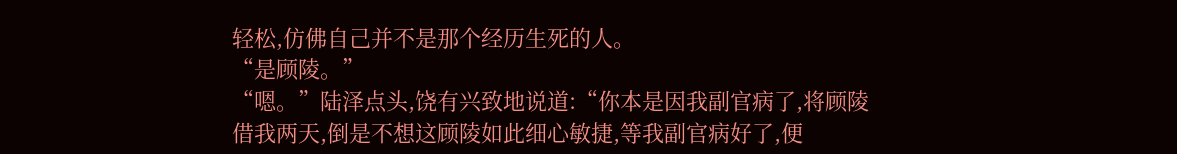轻松,仿佛自己并不是那个经历生死的人。
“是顾陵。”
“嗯。”陆泽点头,饶有兴致地说道:“你本是因我副官病了,将顾陵借我两天,倒是不想这顾陵如此细心敏捷,等我副官病好了,便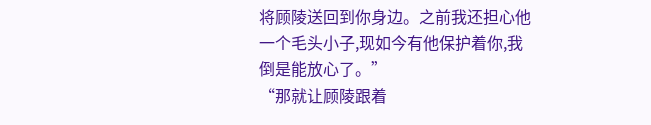将顾陵送回到你身边。之前我还担心他一个毛头小子,现如今有他保护着你,我倒是能放心了。”
“那就让顾陵跟着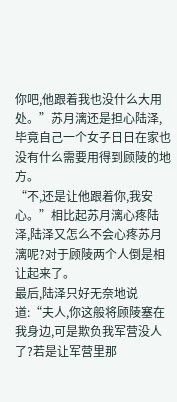你吧,他跟着我也没什么大用处。”苏月漓还是担心陆泽,毕竟自己一个女子日日在家也没有什么需要用得到顾陵的地方。
“不,还是让他跟着你,我安心。”相比起苏月漓心疼陆泽,陆泽又怎么不会心疼苏月漓呢?对于顾陵两个人倒是相让起来了。
最后,陆泽只好无奈地说道:“夫人,你这般将顾陵塞在我身边,可是欺负我军营没人了?若是让军营里那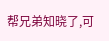帮兄弟知晓了,可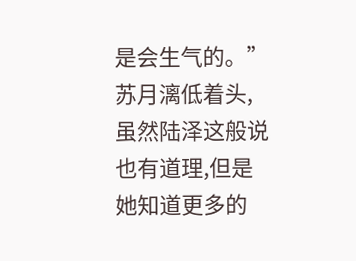是会生气的。”
苏月漓低着头,虽然陆泽这般说也有道理,但是她知道更多的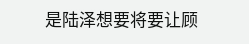是陆泽想要将要让顾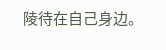陵待在自己身边。